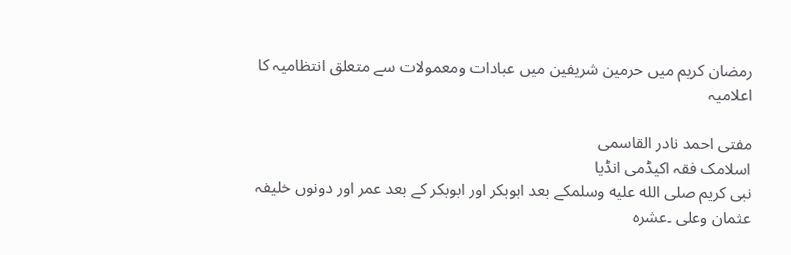رمضان کریم میں حرمین شریفین میں عبادات ومعمولات سے متعلق انتظامیہ کا اعلامیہ

مفتی احمد نادر القاسمی
اسلامک فقہ اکیڈمی انڈیا
نبی کریم صلى الله عليه وسلمکے بعد ابوبکر اور ابوبکر کے بعد عمر اور دونوں خلیفہ عثمان وعلی ۔عشرہ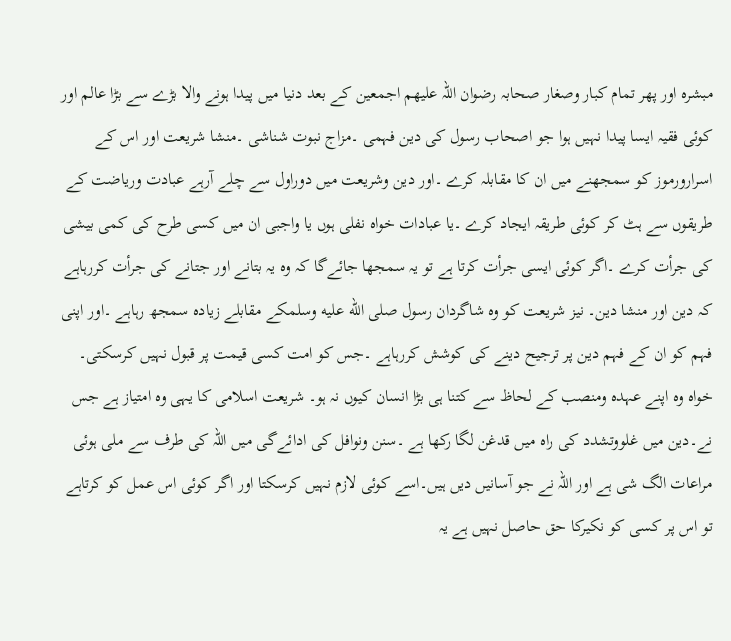مبشرہ اور پھر تمام کبار وصغار صحابہ رضوان اللہ علیھم اجمعین کے بعد دنیا میں پیدا ہونے والا بڑے سے بڑا عالم اور کوئی فقیہ ایسا پیدا نہیں ہوا جو اصحاب رسول کی دین فہمی ۔مزاج نبوت شناشی ۔منشا شریعت اور اس کے اسرارورموز کو سمجھنے میں ان کا مقابلہ کرے ۔اور دین وشریعت میں دوراول سے چلے آرہے عبادت وریاضت کے طریقوں سے ہٹ کر کوئی طریقہ ایجاد کرے ۔یا عبادات خواہ نفلی ہوں یا واجبی ان میں کسی طرح کی کمی بیشی کی جرأت کرے ۔اگر کوئی ایسی جرأت کرتا ہے تو یہ سمجھا جائےگا کہ وہ یہ بتانے اور جتانے کی جرأت کررہاہے کہ دین اور منشا دین۔ نیز شریعت کو وہ شاگردان رسول صلى الله عليه وسلمکے مقابلے زیادہ سمجھ رہاہے ۔اور اپنی فہم کو ان کے فہم دین پر ترجیح دینے کی کوشش کررہاہے ۔جس کو امت کسی قیمت پر قبول نہیں کرسکتی۔ خواہ وہ اپنے عہدہ ومنصب کے لحاظ سے کتنا ہی بڑا انسان کیوں نہ ہو۔ شریعت اسلامی کا یہی وہ امتیاز ہے جس نے۔دین میں غلووتشدد کی راہ میں قدغن لگا رکھا ہے ۔سنن ونوافل کی ادائےگی میں اللہ کی طرف سے ملی ہوئی مراعات الگ شی ہے اور اللہ نے جو آسانیں دیں ہیں۔اسے کوئی لازم نہیں کرسکتا اور اگر کوئی اس عمل کو کرتاہے تو اس پر کسی کو نکیرکا حق حاصل نہیں ہے یہ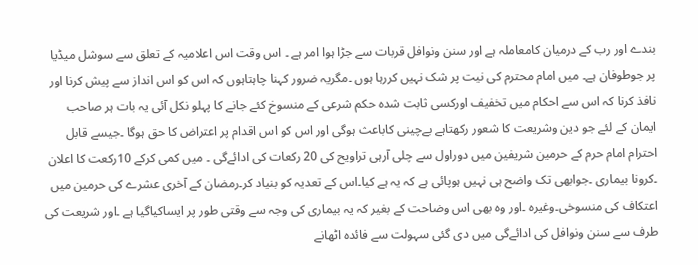بندے اور رب کے درمیان کامعاملہ ہے اور سنن ونوافل قربات سے جڑا ہوا امر ہے ۔ اس وقت اس اعلامیہ کے تعلق سے سوشل میڈیا پر جوطوفان ہے۔ میں امام محترم کی نیت پر شک نہیں کررہا ہوں ۔مگریہ ضرور کہنا چاہتاہوں کہ اس کو اس انداز سے پیش کرنا اور نافذ کرنا کہ اس سے احکام میں تخفیف اورکسی ثابت شدہ حکم شرعی کے منسوخ کئے جانے کا پہلو نکل آئی یہ بات ہر صاحب ایمان کے لئے جو دین وشریعت کا شعور رکھتاہے بےچینی کاباعث ہوگی اور اس کو اس اقدام پر اعتراض کا حق ہوگا ۔جیسے قابل احترام امام حرم کے حرمین شریفین میں دوراول سے چلی آرہی تراویح کی 20 رکعات کی ادائےگی ۔ میں کمی کرکے 10رکعت کا اعلان ۔کرونا بیماری ۔جوابھی تک واضح ہی نہیں ہوپائی ہے کہ یہ ہے کیا۔اس کے تعدیہ کو بنیاد کر۔رمضان کے آخری عشرے کی حرمین میں اعتکاف کی منسوخی۔وغیرہ ۔اور وہ بھی اس وضاحت کے بغیر کہ یہ بیماری کی وجہ سے وقتی طور پر ایساکیاگیا ہے ۔اور شریعت کی طرف سے سنن ونوافل کی ادائےگی میں دی گئی سہولت سے فائدہ اٹھانے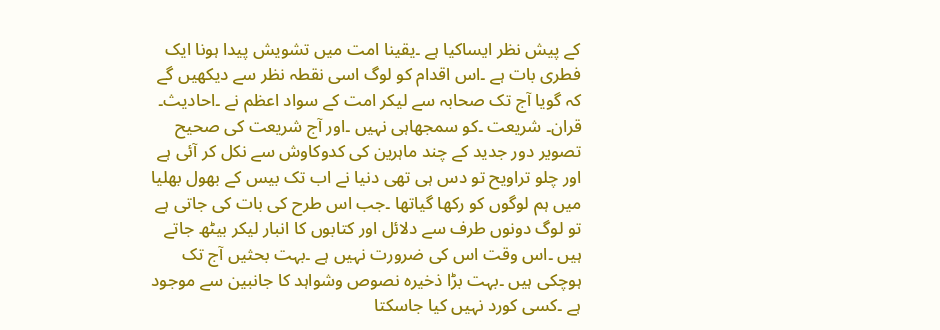کے پیش نظر ایساکیا ہے ۔یقینا امت میں تشویش پیدا ہونا ایک فطری بات ہے ۔اس اقدام کو لوگ اسی نقطہ نظر سے دیکھیں گے کہ گویا آج تک صحابہ سے لیکر امت کے سواد اعظم نے ۔احادیث۔ قران۔ شریعت ۔کو سمجھاہی نہیں ۔اور آج شریعت کی صحیح تصویر دور جدید کے چند ماہرین کی کدوکاوش سے نکل کر آئی ہے اور چلو تراویح تو دس ہی تھی دنیا نے اب تک بیس کے بھول بھلیا میں ہم لوگوں کو رکھا گیاتھا ۔جب اس طرح کی بات کی جاتی ہے تو لوگ دونوں طرف سے دلائل اور کتابوں کا انبار لیکر بیٹھ جاتے ہیں ۔اس وقت اس کی ضرورت نہیں ہے ۔بہت بحثیں آج تک ہوچکی ہیں ۔بہت بڑا ذخیرہ نصوص وشواہد کا جانبین سے موجود ہے ۔کسی کورد نہیں کیا جاسکتا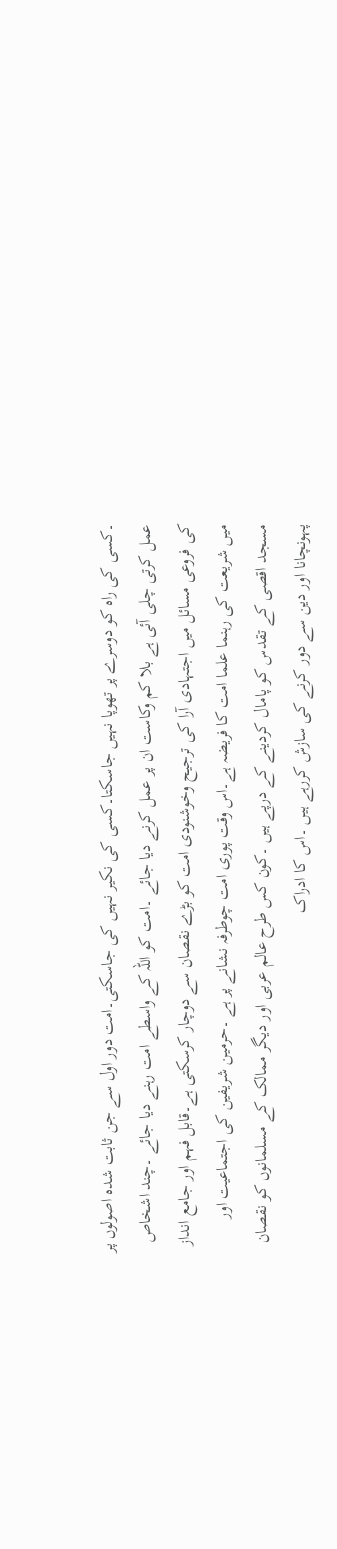۔کسی کی راہ کو دوسرے پر تھوپا نہیں جاسکتا۔کسی کی نکیر نہیں کی جاسکتی۔امت دور اول سے جن ثابت شدہ اصولوں پر عمل کرتی چلی آئی ہے بلا کم وکاست ان پر عمل کرنے دیا جائے ۔امت کو اللہ کے واسطے امت رہنے دیا جائے ۔چند اشخاص کی فروعی مسائل میں اجتہادی آرا کی ترجیح وخوشنودی امت کو بڑے نقصان سے دوچار کرسکتی ہے۔قابل فہم اور جامع انداز میں شریعت کی رہنما علما امت کا فریضہ ہے۔اس وقت پوری امت چوطرفہ نشانے پر ہے ۔حرمین شریفین کی اجتماعیت اور مسجد اقصی کے تقدس کو پامال کردینے کے درپے ہیں ۔کون کس طرح عالم عربی اور دیگر ممالک کے مسلمانوں کو نقصان پہونچانا اور دین سے دور کرنے کی سازش کررہے ہیں ۔اس کا ادراک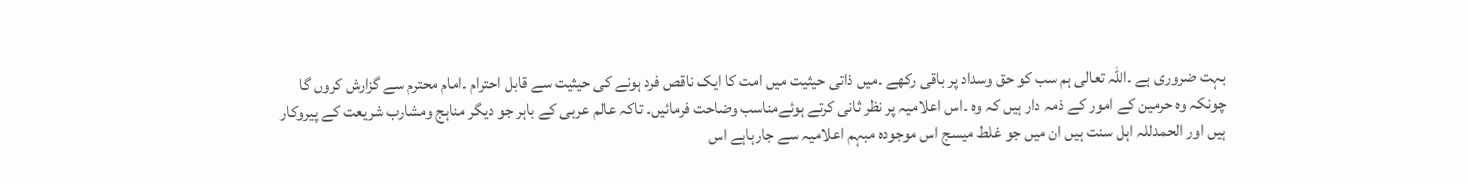بہت ضروری ہے ۔اللہ تعالی ہم سب کو حق وسداد پر باقی رکھے ۔میں ذاتی حیثیت میں امت کا ایک ناقص فرد ہونے کی حیثیت سے قابل احترام ۔امام محترم سے گزارش کروں گا چونکہ وہ حرمین کے امور کے ذمہ دار ہیں کہ وہ ۔اس اعلامیہ پر نظر ثانی کرتے ہوئےمناسب وضاحت فرمائیں۔ تاکہ عالم عربی کے باہر جو دیگر مناہج ومشارب شریعت کے پیروکار ہیں اور الحمدللہ اہل سنت ہیں ان میں جو غلط میسج اس موجودہ مبہم اعلامیہ سے جارہاہے اس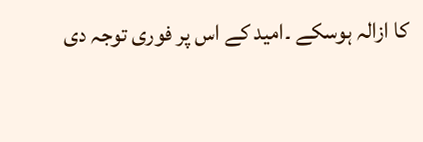کا ازالہ ہوسکے ۔امید کے اس پر فوری توجہ دی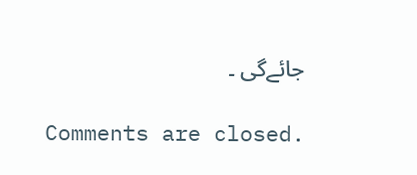جائےگی ۔

Comments are closed.